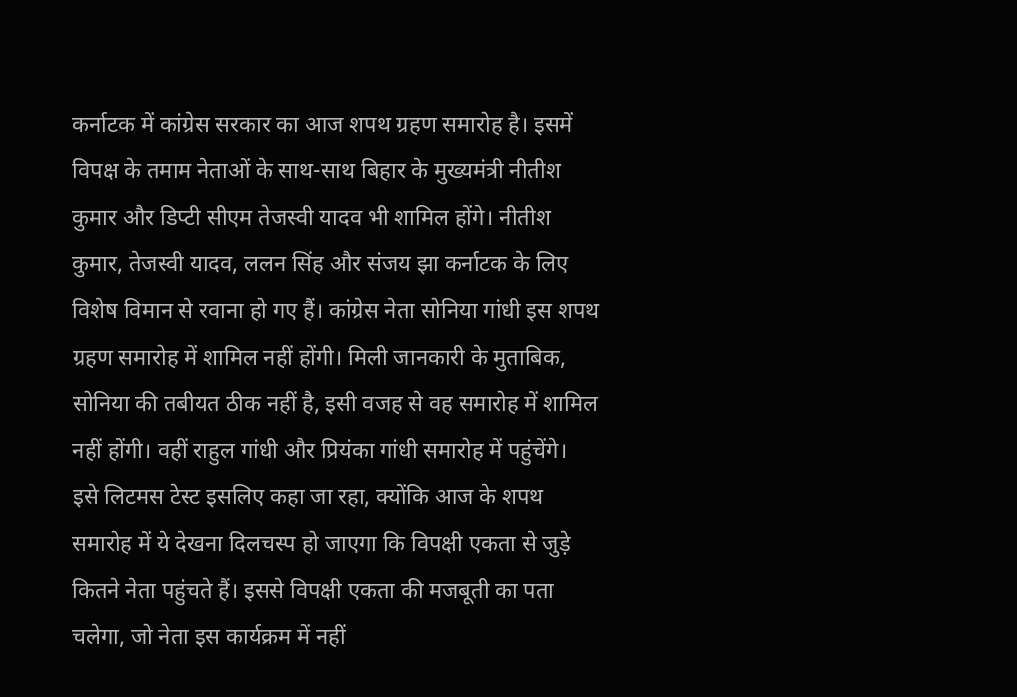कर्नाटक में कांग्रेस सरकार का आज शपथ ग्रहण समारोह है। इसमें विपक्ष के तमाम नेताओं के साथ-साथ बिहार के मुख्यमंत्री नीतीश कुमार और डिप्टी सीएम तेजस्वी यादव भी शामिल होंगे। नीतीश कुमार, तेजस्वी यादव, ललन सिंह और संजय झा कर्नाटक के लिए विशेष विमान से रवाना हो गए हैं। कांग्रेस नेता सोनिया गांधी इस शपथ ग्रहण समारोह में शामिल नहीं होंगी। मिली जानकारी के मुताबिक, सोनिया की तबीयत ठीक नहीं है, इसी वजह से वह समारोह में शामिल नहीं होंगी। वहीं राहुल गांधी और प्रियंका गांधी समारोह में पहुंचेंगे।
इसे लिटमस टेस्ट इसलिए कहा जा रहा, क्योंकि आज के शपथ समारोह में ये देखना दिलचस्प हो जाएगा कि विपक्षी एकता से जुड़े कितने नेता पहुंचते हैं। इससे विपक्षी एकता की मजबूती का पता चलेगा, जो नेता इस कार्यक्रम में नहीं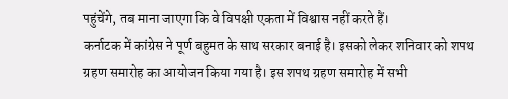पहुंचेंगे, तब माना जाएगा कि वे विपक्षी एकता में विश्वास नहीं करते हैं।
कर्नाटक में कांग्रेस ने पूर्ण बहुमत के साथ सरकार बनाई है। इसको लेकर शनिवार को शपथ ग्रहण समारोह का आयोजन किया गया है। इस शपथ ग्रहण समारोह में सभी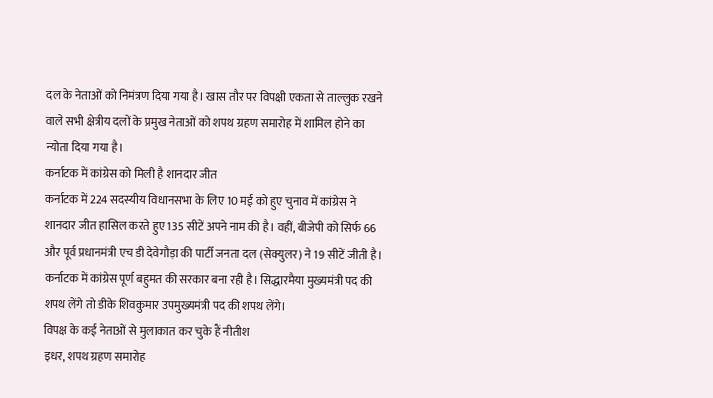दल के नेताओं को निमंत्रण दिया गया है। खास तौर पर विपक्षी एकता से ताल्लुक रखने वाले सभी क्षेत्रीय दलों के प्रमुख नेताओं को शपथ ग्रहण समारोह में शामिल होने का न्योता दिया गया है।
कर्नाटक में कांग्रेस को मिली है शानदार जीत
कर्नाटक में 224 सदस्यीय विधानसभा के लिए 10 मई को हुए चुनाव में कांग्रेस ने शानदार जीत हासिल करते हुए 135 सीटें अपने नाम की है। वहीं, बीजेपी को सिर्फ 66 और पूर्व प्रधानमंत्री एच डी देवेगौड़ा की पार्टी जनता दल (सेक्युलर) ने 19 सीटें जीती है। कर्नाटक में कांग्रेस पूर्ण बहुमत की सरकार बना रही है। सिद्धारमैया मुख्यमंत्री पद की शपथ लेंगे तो डीके शिवकुमार उपमुख्यमंत्री पद की शपथ लेंगे।
विपक्ष के कई नेताओं से मुलाकात कर चुके हैं नीतीश
इधर, शपथ ग्रहण समारोह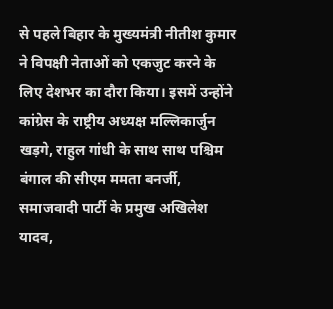से पहले बिहार के मुख्यमंत्री नीतीश कुमार ने विपक्षी नेताओं को एकजुट करने के लिए देशभर का दौरा किया। इसमें उन्होंने कांग्रेस के राष्ट्रीय अध्यक्ष मल्लिकार्जुन खड़गे, राहुल गांधी के साथ साथ पश्चिम बंगाल की सीएम ममता बनर्जी, समाजवादी पार्टी के प्रमुख अखिलेश यादव,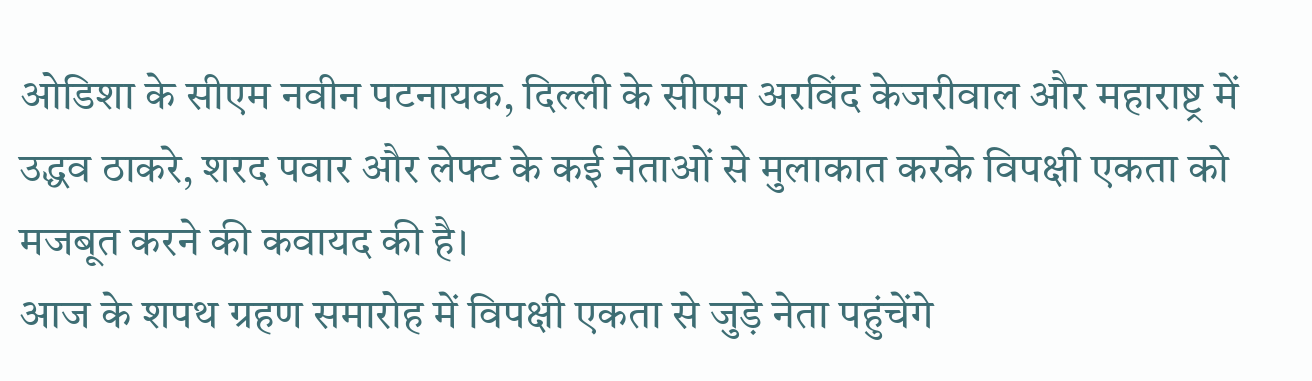ओडिशा के सीएम नवीन पटनायक, दिल्ली के सीएम अरविंद केजरीवाल और महाराष्ट्र में उद्धव ठाकरे, शरद पवार और लेफ्ट के कई नेताओं से मुलाकात करके विपक्षी एकता को मजबूत करने की कवायद की है।
आज के शपथ ग्रहण समारोह में विपक्षी एकता से जुड़े नेता पहुंचेंगे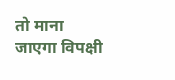तो माना जाएगा विपक्षी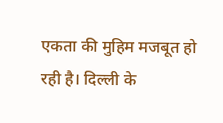एकता की मुहिम मजबूत हो रही है। दिल्ली के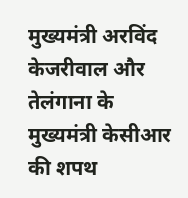मुख्यमंत्री अरविंद केजरीवाल और तेलंगाना के मुख्यमंत्री केसीआर की शपथ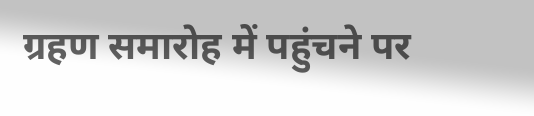ग्रहण समारोह में पहुंचने पर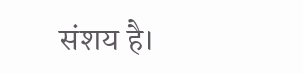संशय है।